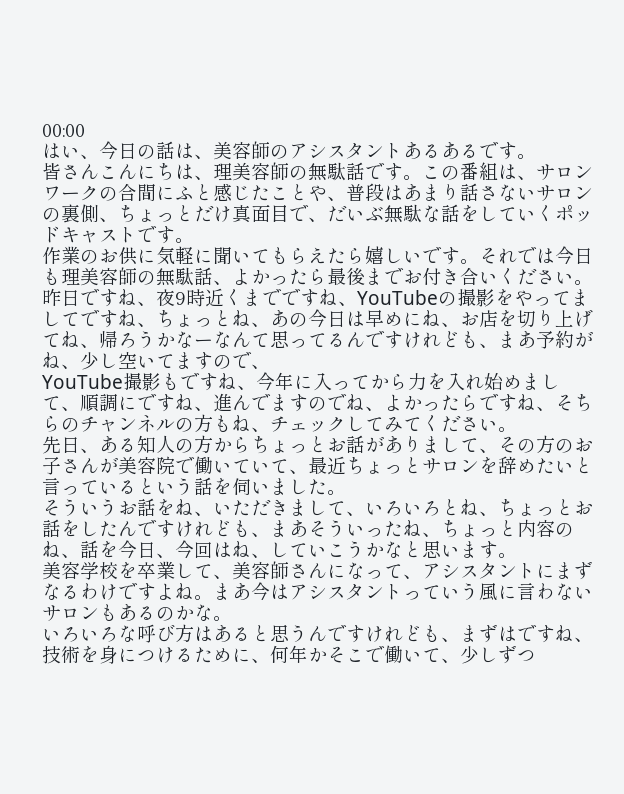00:00
はい、今日の話は、美容師のアシスタントあるあるです。
皆さんこんにちは、理美容師の無駄話です。この番組は、サロンワークの合間にふと感じたことや、普段はあまり話さないサロンの裏側、ちょっとだけ真面目で、だいぶ無駄な話をしていくポッドキャストです。
作業のお供に気軽に聞いてもらえたら嬉しいです。それでは今日も理美容師の無駄話、よかったら最後までお付き合いください。
昨日ですね、夜9時近くまでですね、YouTubeの撮影をやってましてですね、ちょっとね、あの今日は早めにね、お店を切り上げてね、帰ろうかなーなんて思ってるんですけれども、まあ予約がね、少し空いてますので、
YouTube撮影もですね、今年に入ってから力を入れ始めまして、順調にですね、進んでますのでね、よかったらですね、そちらのチャンネルの方もね、チェックしてみてください。
先日、ある知人の方からちょっとお話がありまして、その方のお子さんが美容院で働いていて、最近ちょっとサロンを辞めたいと言っているという話を伺いました。
そういうお話をね、いただきまして、いろいろとね、ちょっとお話をしたんですけれども、まあそういったね、ちょっと内容のね、話を今日、今回はね、していこうかなと思います。
美容学校を卒業して、美容師さんになって、アシスタントにまずなるわけですよね。まあ今はアシスタントっていう風に言わないサロンもあるのかな。
いろいろな呼び方はあると思うんですけれども、まずはですね、技術を身につけるために、何年かそこで働いて、少しずつ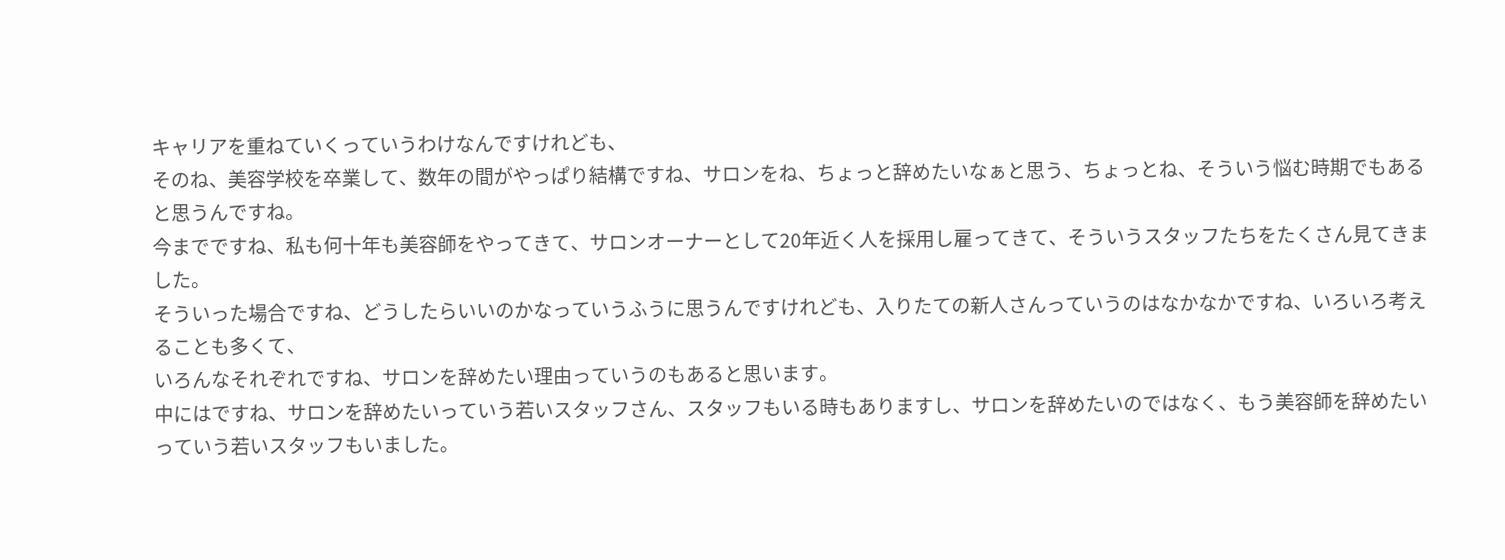キャリアを重ねていくっていうわけなんですけれども、
そのね、美容学校を卒業して、数年の間がやっぱり結構ですね、サロンをね、ちょっと辞めたいなぁと思う、ちょっとね、そういう悩む時期でもあると思うんですね。
今までですね、私も何十年も美容師をやってきて、サロンオーナーとして20年近く人を採用し雇ってきて、そういうスタッフたちをたくさん見てきました。
そういった場合ですね、どうしたらいいのかなっていうふうに思うんですけれども、入りたての新人さんっていうのはなかなかですね、いろいろ考えることも多くて、
いろんなそれぞれですね、サロンを辞めたい理由っていうのもあると思います。
中にはですね、サロンを辞めたいっていう若いスタッフさん、スタッフもいる時もありますし、サロンを辞めたいのではなく、もう美容師を辞めたいっていう若いスタッフもいました。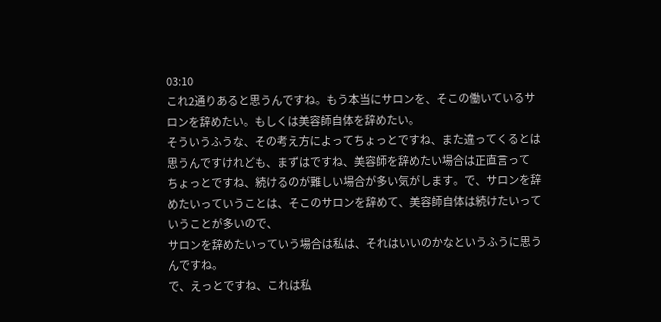03:10
これ2通りあると思うんですね。もう本当にサロンを、そこの働いているサロンを辞めたい。もしくは美容師自体を辞めたい。
そういうふうな、その考え方によってちょっとですね、また違ってくるとは思うんですけれども、まずはですね、美容師を辞めたい場合は正直言って
ちょっとですね、続けるのが難しい場合が多い気がします。で、サロンを辞めたいっていうことは、そこのサロンを辞めて、美容師自体は続けたいっていうことが多いので、
サロンを辞めたいっていう場合は私は、それはいいのかなというふうに思うんですね。
で、えっとですね、これは私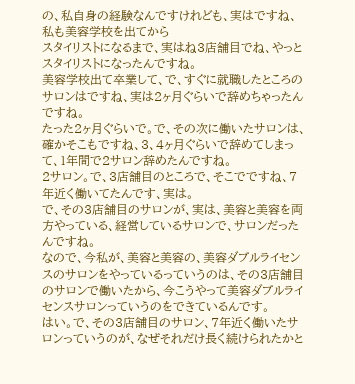の、私自身の経験なんですけれども、実はですね、私も美容学校を出てから
スタイリストになるまで、実はね3店舗目でね、やっとスタイリストになったんですね。
美容学校出て卒業して、で、すぐに就職したところのサロンはですね、実は2ヶ月ぐらいで辞めちゃったんですね。
たった2ヶ月ぐらいで。で、その次に働いたサロンは、確かそこもですね、3、4ヶ月ぐらいで辞めてしまって、1年間で2サロン辞めたんですね。
2サロン。で、3店舗目のところで、そこでですね、7年近く働いてたんです、実は。
で、その3店舗目のサロンが、実は、美容と美容を両方やっている、経営しているサロンで、サロンだったんですね。
なので、今私が、美容と美容の、美容ダブルライセンスのサロンをやっているっていうのは、その3店舗目のサロンで働いたから、今こうやって美容ダブルライセンスサロンっていうのをできているんです。
はい。で、その3店舗目のサロン、7年近く働いたサロンっていうのが、なぜそれだけ長く続けられたかと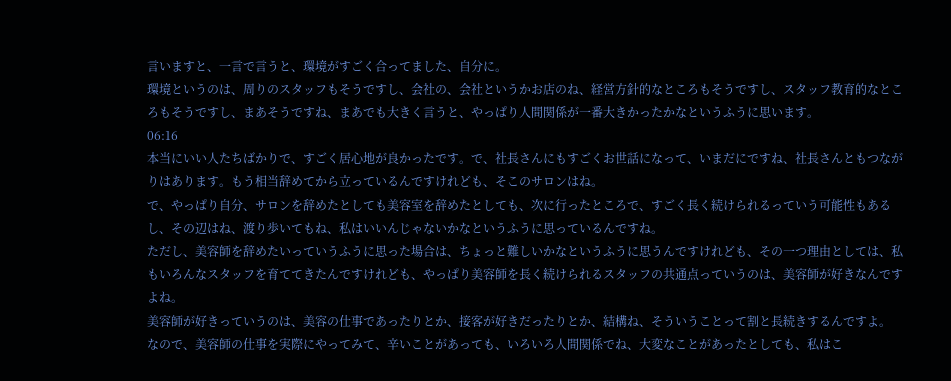言いますと、一言で言うと、環境がすごく合ってました、自分に。
環境というのは、周りのスタッフもそうですし、会社の、会社というかお店のね、経営方針的なところもそうですし、スタッフ教育的なところもそうですし、まあそうですね、まあでも大きく言うと、やっぱり人間関係が一番大きかったかなというふうに思います。
06:16
本当にいい人たちばかりで、すごく居心地が良かったです。で、社長さんにもすごくお世話になって、いまだにですね、社長さんともつながりはあります。もう相当辞めてから立っているんですけれども、そこのサロンはね。
で、やっぱり自分、サロンを辞めたとしても美容室を辞めたとしても、次に行ったところで、すごく長く続けられるっていう可能性もあるし、その辺はね、渡り歩いてもね、私はいいんじゃないかなというふうに思っているんですね。
ただし、美容師を辞めたいっていうふうに思った場合は、ちょっと難しいかなというふうに思うんですけれども、その一つ理由としては、私もいろんなスタッフを育ててきたんですけれども、やっぱり美容師を長く続けられるスタッフの共通点っていうのは、美容師が好きなんですよね。
美容師が好きっていうのは、美容の仕事であったりとか、接客が好きだったりとか、結構ね、そういうことって割と長続きするんですよ。
なので、美容師の仕事を実際にやってみて、辛いことがあっても、いろいろ人間関係でね、大変なことがあったとしても、私はこ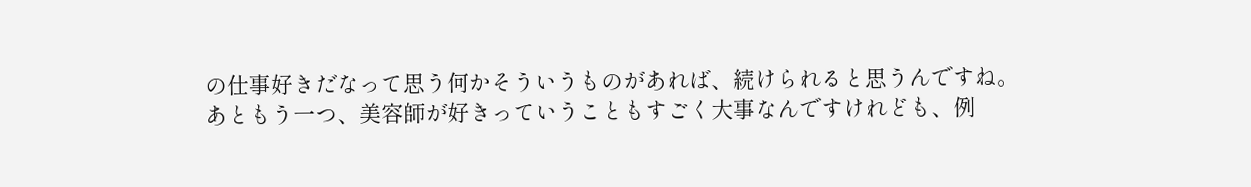の仕事好きだなって思う何かそういうものがあれば、続けられると思うんですね。
あともう一つ、美容師が好きっていうこともすごく大事なんですけれども、例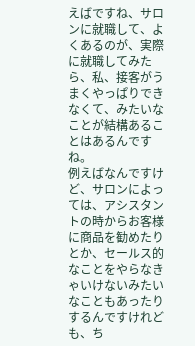えばですね、サロンに就職して、よくあるのが、実際に就職してみたら、私、接客がうまくやっぱりできなくて、みたいなことが結構あることはあるんですね。
例えばなんですけど、サロンによっては、アシスタントの時からお客様に商品を勧めたりとか、セールス的なことをやらなきゃいけないみたいなこともあったりするんですけれども、ち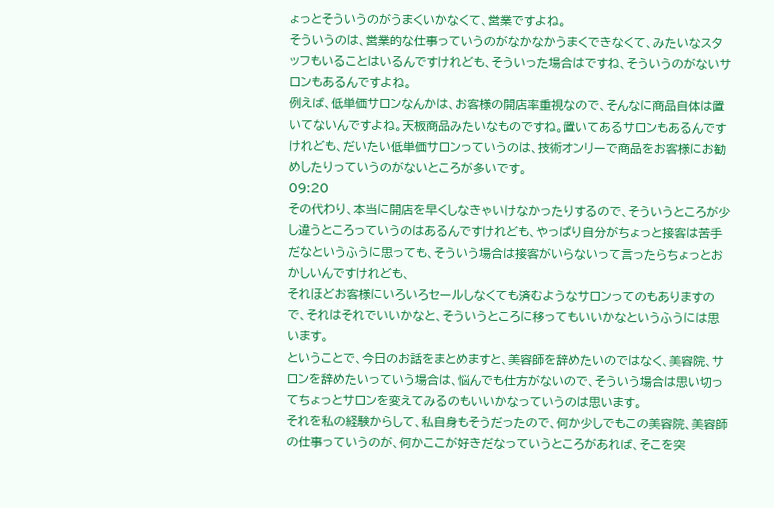ょっとそういうのがうまくいかなくて、営業ですよね。
そういうのは、営業的な仕事っていうのがなかなかうまくできなくて、みたいなスタッフもいることはいるんですけれども、そういった場合はですね、そういうのがないサロンもあるんですよね。
例えば、低単価サロンなんかは、お客様の開店率重視なので、そんなに商品自体は置いてないんですよね。天板商品みたいなものですね。置いてあるサロンもあるんですけれども、だいたい低単価サロンっていうのは、技術オンリーで商品をお客様にお勧めしたりっていうのがないところが多いです。
09:20
その代わり、本当に開店を早くしなきゃいけなかったりするので、そういうところが少し違うところっていうのはあるんですけれども、やっぱり自分がちょっと接客は苦手だなというふうに思っても、そういう場合は接客がいらないって言ったらちょっとおかしいんですけれども、
それほどお客様にいろいろセールしなくても済むようなサロンってのもありますので、それはそれでいいかなと、そういうところに移ってもいいかなというふうには思います。
ということで、今日のお話をまとめますと、美容師を辞めたいのではなく、美容院、サロンを辞めたいっていう場合は、悩んでも仕方がないので、そういう場合は思い切ってちょっとサロンを変えてみるのもいいかなっていうのは思います。
それを私の経験からして、私自身もそうだったので、何か少しでもこの美容院、美容師の仕事っていうのが、何かここが好きだなっていうところがあれば、そこを突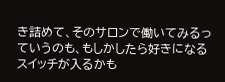き詰めて、そのサロンで働いてみるっていうのも、もしかしたら好きになるスイッチが入るかも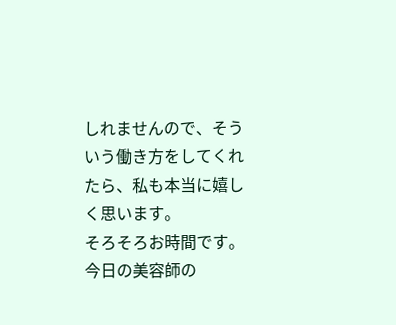しれませんので、そういう働き方をしてくれたら、私も本当に嬉しく思います。
そろそろお時間です。今日の美容師の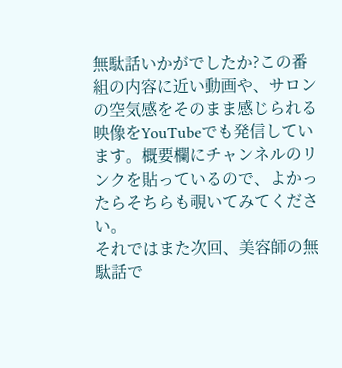無駄話いかがでしたか?この番組の内容に近い動画や、サロンの空気感をそのまま感じられる映像をYouTubeでも発信しています。概要欄にチャンネルのリンクを貼っているので、よかったらそちらも覗いてみてください。
それではまた次回、美容師の無駄話で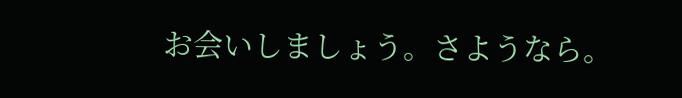お会いしましょう。さようなら。